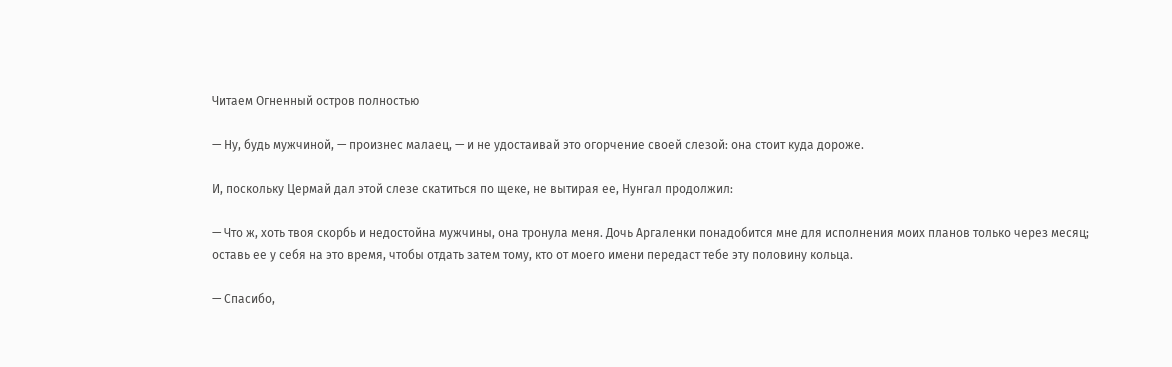Читаем Огненный остров полностью

— Ну, будь мужчиной, — произнес малаец, — и не удостаивай это огорчение своей слезой: она стоит куда дороже.

И, поскольку Цермай дал этой слезе скатиться по щеке, не вытирая ее, Нунгал продолжил:

— Что ж, хоть твоя скорбь и недостойна мужчины, она тронула меня. Дочь Аргаленки понадобится мне для исполнения моих планов только через месяц; оставь ее у себя на это время, чтобы отдать затем тому, кто от моего имени передаст тебе эту половину кольца.

— Спасибо,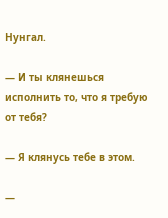Нунгал.

— И ты клянешься исполнить то, что я требую от тебя?

— Я клянусь тебе в этом.

—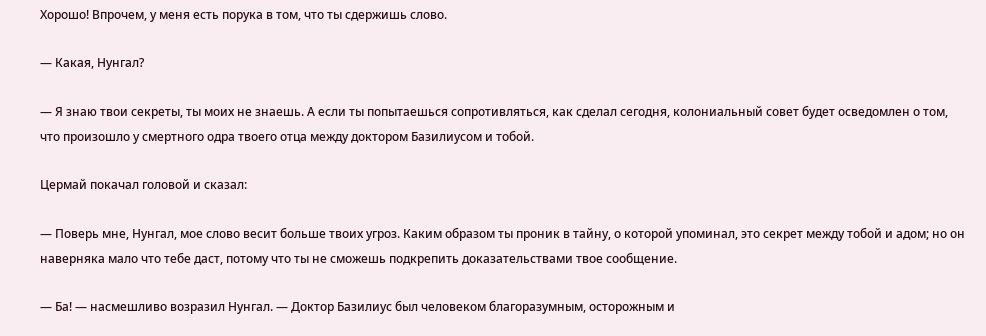Хорошо! Впрочем, у меня есть порука в том, что ты сдержишь слово.

— Какая, Нунгал?

— Я знаю твои секреты, ты моих не знаешь. А если ты попытаешься сопротивляться, как сделал сегодня, колониальный совет будет осведомлен о том, что произошло у смертного одра твоего отца между доктором Базилиусом и тобой.

Цермай покачал головой и сказал:

— Поверь мне, Нунгал, мое слово весит больше твоих угроз. Каким образом ты проник в тайну, о которой упоминал, это секрет между тобой и адом; но он наверняка мало что тебе даст, потому что ты не сможешь подкрепить доказательствами твое сообщение.

— Ба! — насмешливо возразил Нунгал. — Доктор Базилиус был человеком благоразумным, осторожным и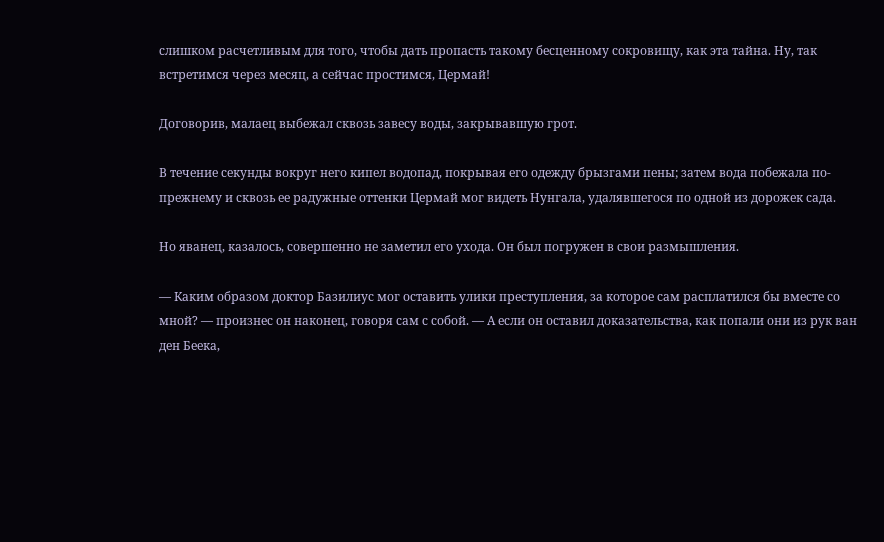слишком расчетливым для того, чтобы дать пропасть такому бесценному сокровищу, как эта тайна. Ну, так встретимся через месяц, а сейчас простимся, Цермай!

Договорив, малаец выбежал сквозь завесу воды, закрывавшую грот.

В течение секунды вокруг него кипел водопад, покрывая его одежду брызгами пены; затем вода побежала по-прежнему и сквозь ее радужные оттенки Цермай мог видеть Нунгала, удалявшегося по одной из дорожек сада.

Но яванец, казалось, совершенно не заметил его ухода. Он был погружен в свои размышления.

— Каким образом доктор Базилиус мог оставить улики преступления, за которое сам расплатился бы вместе со мной? — произнес он наконец, говоря сам с собой. — А если он оставил доказательства, как попали они из рук ван ден Беека,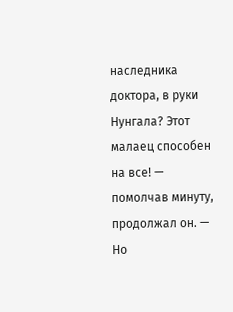наследника доктора, в руки Нунгала? Этот малаец способен на все! — помолчав минуту, продолжал он. — Но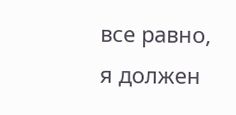все равно, я должен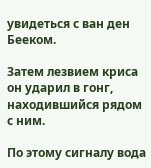увидеться с ван ден Бееком.

Затем лезвием криса он ударил в гонг, находившийся рядом с ним.

По этому сигналу вода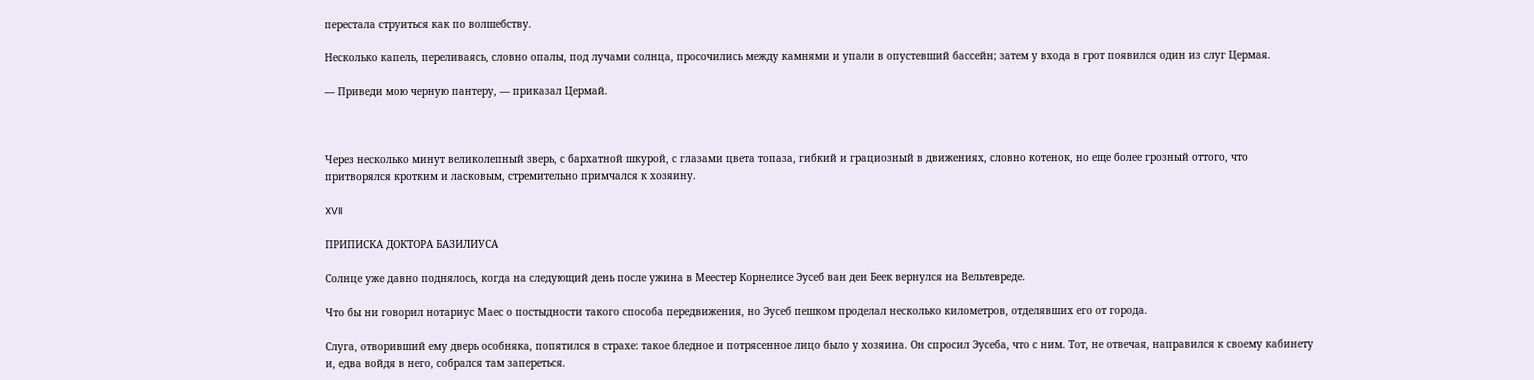перестала струиться как по волшебству.

Несколько капель, переливаясь, словно опалы, под лучами солнца, просочились между камнями и упали в опустевший бассейн; затем у входа в грот появился один из слуг Цермая.

— Приведи мою черную пантеру, — приказал Цермай.



Через несколько минут великолепный зверь, с бархатной шкурой, с глазами цвета топаза, гибкий и грациозный в движениях, словно котенок, но еще более грозный оттого, что притворялся кротким и ласковым, стремительно примчался к хозяину.

XVII

ПРИПИСКА ДОКТОРА БАЗИЛИУСА

Солнце уже давно поднялось, когда на следующий день после ужина в Меестер Корнелисе Эусеб ван ден Беек вернулся на Вельтевреде.

Что бы ни говорил нотариус Маес о постыдности такого способа передвижения, но Эусеб пешком проделал несколько километров, отделявших его от города.

Слуга, отворивший ему дверь особняка, попятился в страхе: такое бледное и потрясенное лицо было у хозяина. Он спросил Эусеба, что с ним. Тот, не отвечая, направился к своему кабинету и, едва войдя в него, собрался там запереться.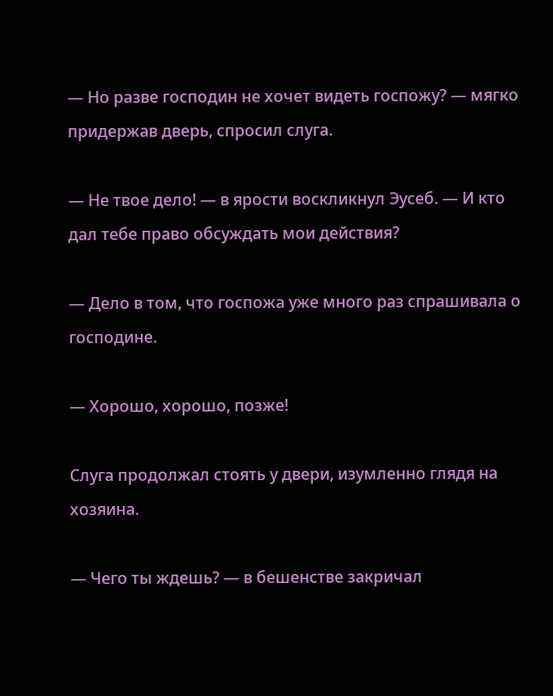— Но разве господин не хочет видеть госпожу? — мягко придержав дверь, спросил слуга.

— Не твое дело! — в ярости воскликнул Эусеб. — И кто дал тебе право обсуждать мои действия?

— Дело в том, что госпожа уже много раз спрашивала о господине.

— Хорошо, хорошо, позже!

Слуга продолжал стоять у двери, изумленно глядя на хозяина.

— Чего ты ждешь? — в бешенстве закричал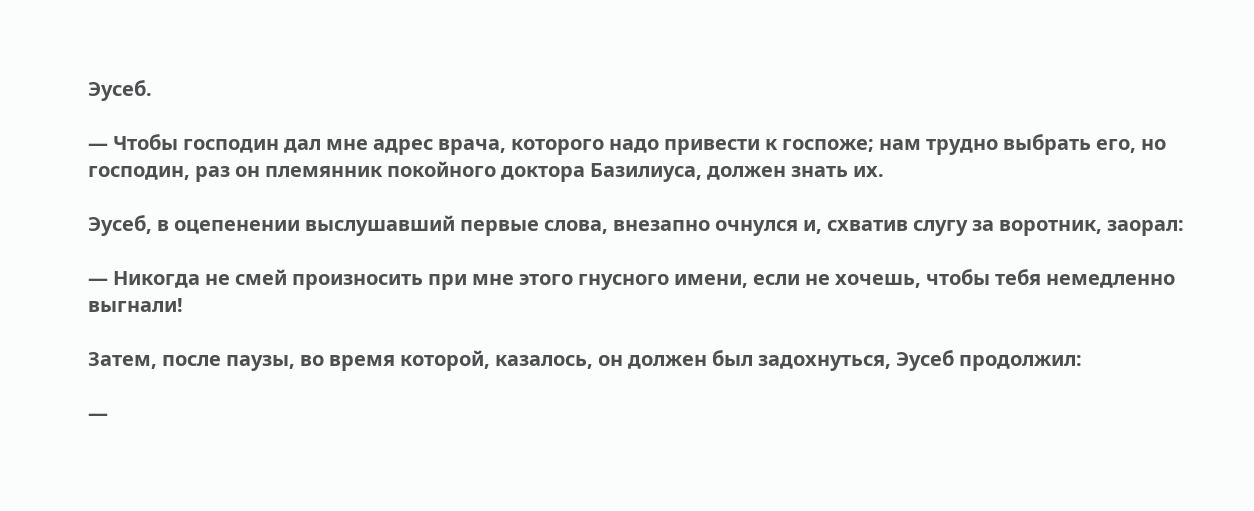Эусеб.

— Чтобы господин дал мне адрес врача, которого надо привести к госпоже; нам трудно выбрать его, но господин, раз он племянник покойного доктора Базилиуса, должен знать их.

Эусеб, в оцепенении выслушавший первые слова, внезапно очнулся и, схватив слугу за воротник, заорал:

— Никогда не смей произносить при мне этого гнусного имени, если не хочешь, чтобы тебя немедленно выгнали!

Затем, после паузы, во время которой, казалось, он должен был задохнуться, Эусеб продолжил:

—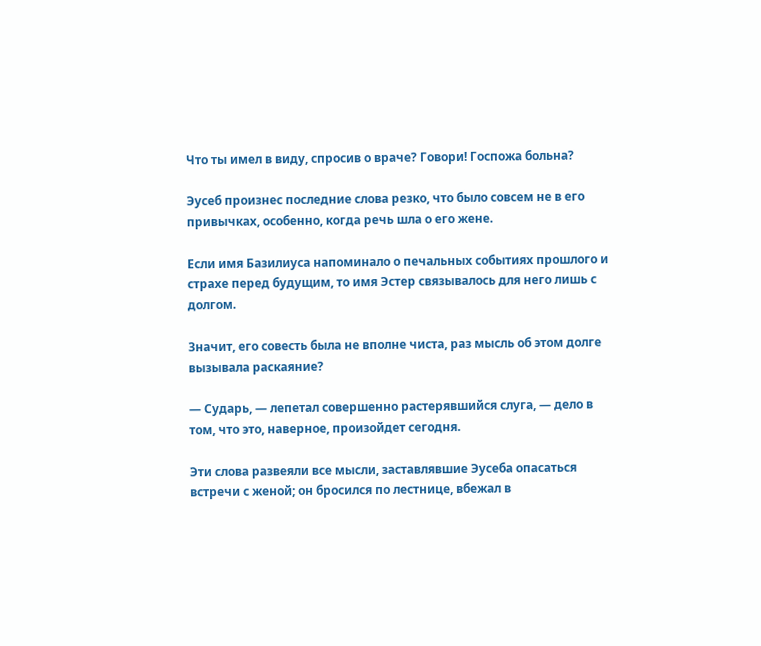Что ты имел в виду, спросив о враче? Говори! Госпожа больна?

Эусеб произнес последние слова резко, что было совсем не в его привычках, особенно, когда речь шла о его жене.

Если имя Базилиуса напоминало о печальных событиях прошлого и страхе перед будущим, то имя Эстер связывалось для него лишь с долгом.

Значит, его совесть была не вполне чиста, раз мысль об этом долге вызывала раскаяние?

— Сударь, — лепетал совершенно растерявшийся слуга, — дело в том, что это, наверное, произойдет сегодня.

Эти слова развеяли все мысли, заставлявшие Эусеба опасаться встречи с женой; он бросился по лестнице, вбежал в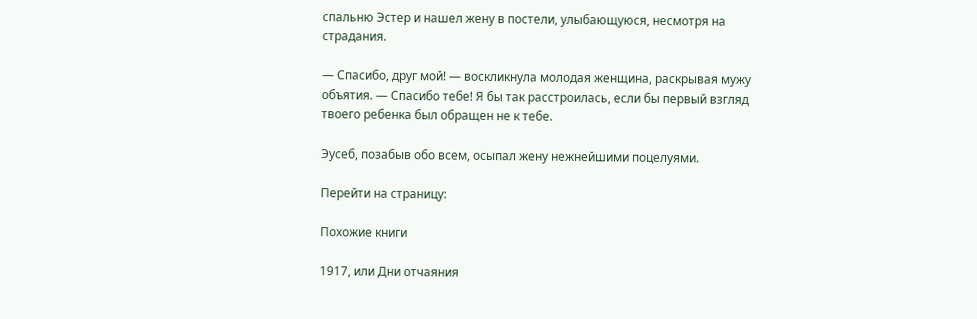спальню Эстер и нашел жену в постели, улыбающуюся, несмотря на страдания.

— Спасибо, друг мой! — воскликнула молодая женщина, раскрывая мужу объятия. — Спасибо тебе! Я бы так расстроилась, если бы первый взгляд твоего ребенка был обращен не к тебе.

Эусеб, позабыв обо всем, осыпал жену нежнейшими поцелуями.

Перейти на страницу:

Похожие книги

1917, или Дни отчаяния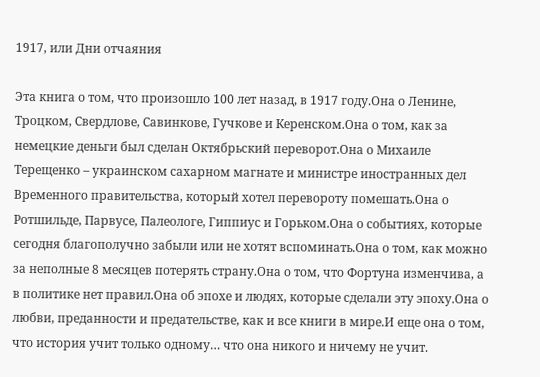1917, или Дни отчаяния

Эта книга о том, что произошло 100 лет назад, в 1917 году.Она о Ленине, Троцком, Свердлове, Савинкове, Гучкове и Керенском.Она о том, как за немецкие деньги был сделан Октябрьский переворот.Она о Михаиле Терещенко – украинском сахарном магнате и министре иностранных дел Временного правительства, который хотел перевороту помешать.Она о Ротшильде, Парвусе, Палеологе, Гиппиус и Горьком.Она о событиях, которые сегодня благополучно забыли или не хотят вспоминать.Она о том, как можно за неполные 8 месяцев потерять страну.Она о том, что Фортуна изменчива, а в политике нет правил.Она об эпохе и людях, которые сделали эту эпоху.Она о любви, преданности и предательстве, как и все книги в мире.И еще она о том, что история учит только одному… что она никого и ничему не учит.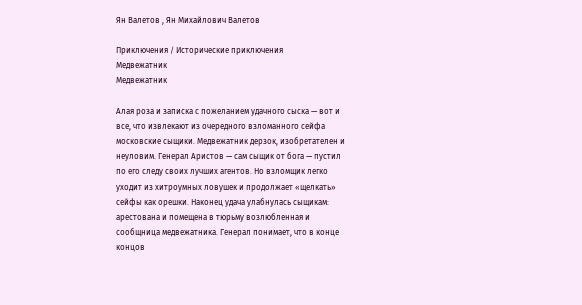Ян Валетов , Ян Михайлович Валетов

Приключения / Исторические приключения
Медвежатник
Медвежатник

Алая роза и записка с пожеланием удачного сыска — вот и все, что извлекают из очередного взломанного сейфа московские сыщики. Медвежатник дерзок, изобретателен и неуловим. Генерал Аристов — сам сыщик от бога — пустил по его следу своих лучших агентов. Но взломщик легко уходит из хитроумных ловушек и продолжает «щелкать» сейфы как орешки. Наконец удача улабнулась сыщикам: арестована и помещена в тюрьму возлюбленная и сообщница медвежатника. Генерал понимает, что в конце концов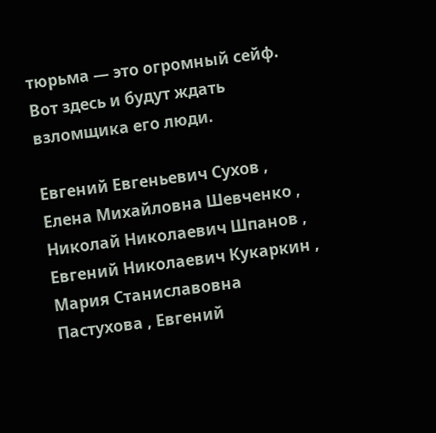тюрьма — это огромный сейф. Вот здесь и будут ждать взломщика его люди.

Евгений Евгеньевич Сухов , Елена Михайловна Шевченко , Николай Николаевич Шпанов , Евгений Николаевич Кукаркин , Мария Станиславовна Пастухова , Евгений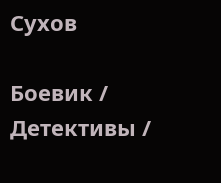Сухов

Боевик / Детективы /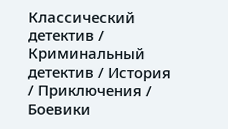Классический детектив / Криминальный детектив / История / Приключения / Боевики